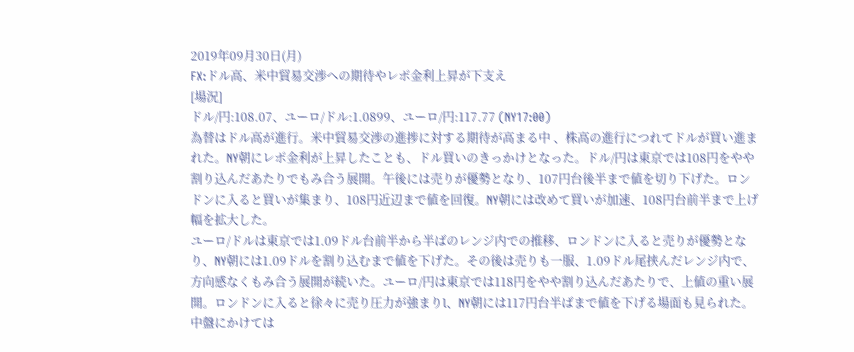2019年09月30日(月)
FX:ドル高、米中貿易交渉への期待やレポ金利上昇が下支え
[場況]
ドル/円:108.07、ユーロ/ドル:1.0899、ユーロ/円:117.77 (NY17:00)
為替はドル高が進行。米中貿易交渉の進捗に対する期待が高まる中 、株高の進行につれてドルが買い進まれた。NY朝にレポ金利が上昇したことも、ドル買いのきっかけとなった。ドル/円は東京では108円をやや割り込んだあたりでもみ合う展開。午後には売りが優勢となり、107円台後半まで値を切り下げた。ロンドンに入ると買いが集まり、108円近辺まで値を回復。NY朝には改めて買いが加速、108円台前半まで上げ幅を拡大した。
ユーロ/ドルは東京では1.09ドル台前半から半ばのレンジ内での推移、ロンドンに入ると売りが優勢となり、NY朝には1.09ドルを割り込むまで値を下げた。その後は売りも一服、1.09ドル尾挟んだレンジ内で、方向感なくもみ合う展開が続いた。ユーロ/円は東京では118円をやや割り込んだあたりで、上値の重い展開。ロンドンに入ると徐々に売り圧力が強まりl、NY朝には117円台半ばまで値を下げる場面も見られた。中盤にかけては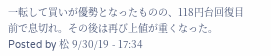一転して買いが優勢となったものの、118円台回復目前で息切れ。その後は再び上値が重くなった。
Posted by 松 9/30/19 - 17:34